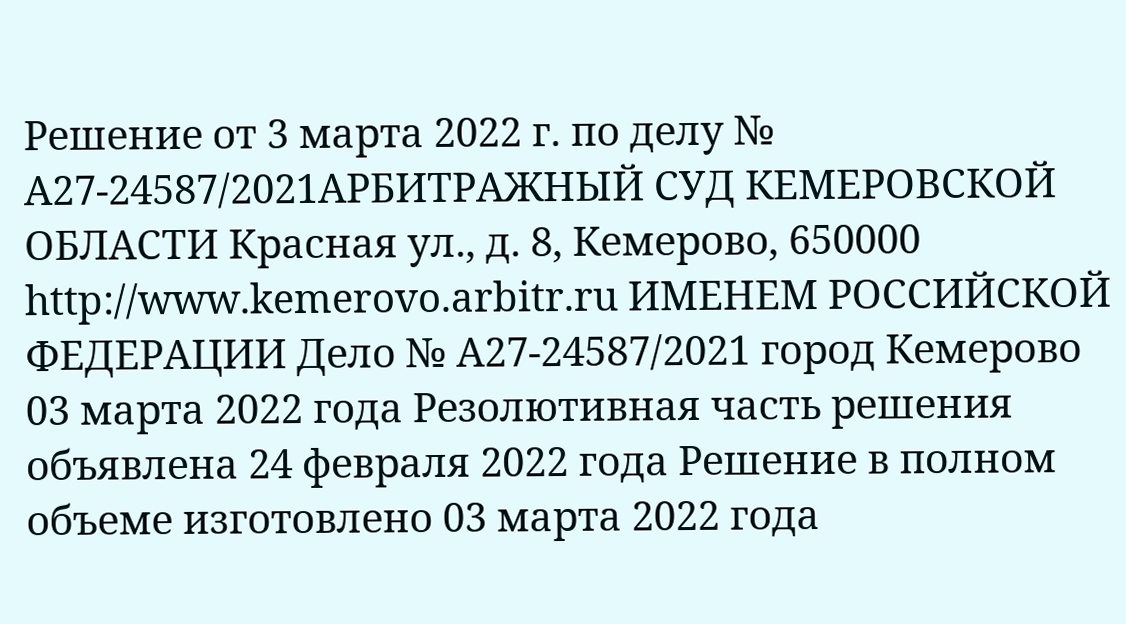Решение от 3 марта 2022 г. по делу № А27-24587/2021АРБИТРАЖНЫЙ СУД КЕМЕРОВСКОЙ ОБЛАСТИ Красная ул., д. 8, Кемерово, 650000 http://www.kemerovo.arbitr.ru ИМЕНЕМ РОССИЙСКОЙ ФЕДЕРАЦИИ Дело № А27-24587/2021 город Кемерово 03 марта 2022 года Резолютивная часть решения объявлена 24 февраля 2022 года Решение в полном объеме изготовлено 03 марта 2022 года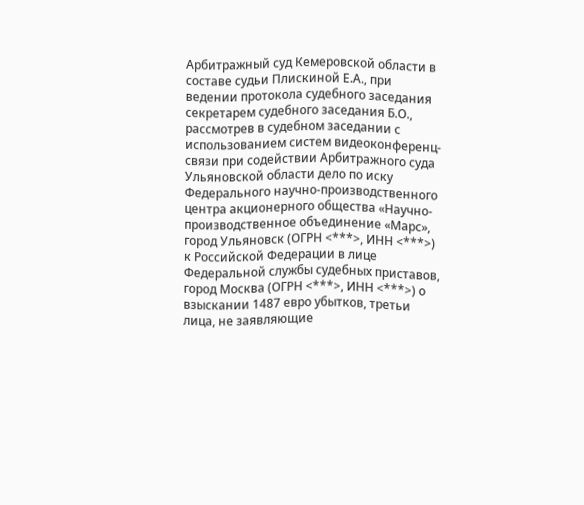Арбитражный суд Кемеровской области в составе судьи Плискиной Е.А., при ведении протокола судебного заседания секретарем судебного заседания Б.О., рассмотрев в судебном заседании с использованием систем видеоконференц-связи при содействии Арбитражного суда Ульяновской области дело по иску Федерального научно-производственного центра акционерного общества «Научно-производственное объединение «Марс», город Ульяновск (ОГРН <***>, ИНН <***>) к Российской Федерации в лице Федеральной службы судебных приставов, город Москва (ОГРН <***>, ИНН <***>) о взыскании 1487 евро убытков, третьи лица, не заявляющие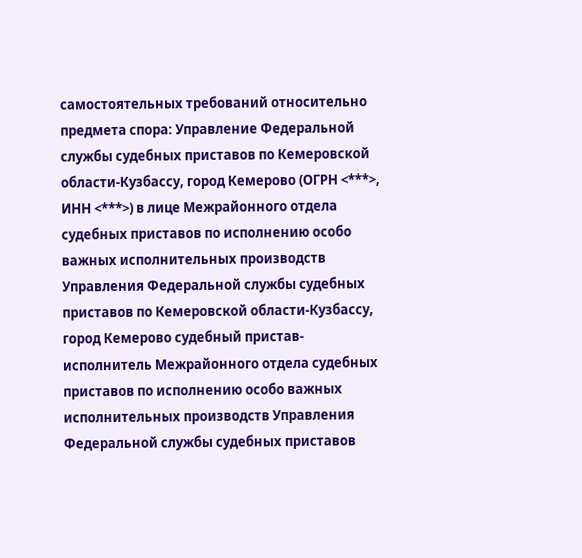самостоятельных требований относительно предмета спора: Управление Федеральной службы судебных приставов по Кемеровской области-Кузбассу, город Кемерово (ОГРН <***>, ИНН <***>) в лице Межрайонного отдела судебных приставов по исполнению особо важных исполнительных производств Управления Федеральной службы судебных приставов по Кемеровской области-Кузбассу, город Кемерово судебный пристав-исполнитель Межрайонного отдела судебных приставов по исполнению особо важных исполнительных производств Управления Федеральной службы судебных приставов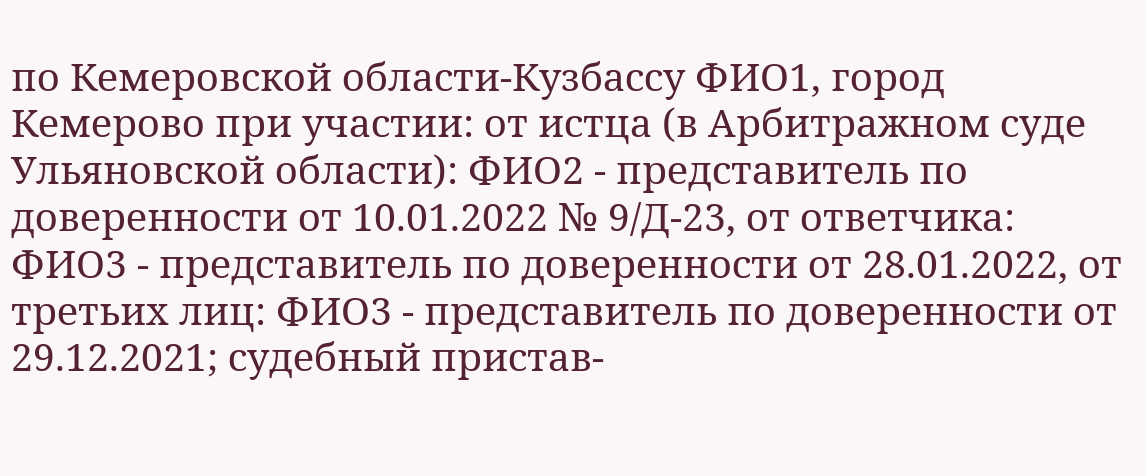по Кемеровской области-Кузбассу ФИО1, город Кемерово при участии: от истца (в Арбитражном суде Ульяновской области): ФИО2 - представитель по доверенности от 10.01.2022 № 9/Д-23, от ответчика: ФИО3 - представитель по доверенности от 28.01.2022, от третьих лиц: ФИО3 - представитель по доверенности от 29.12.2021; судебный пристав-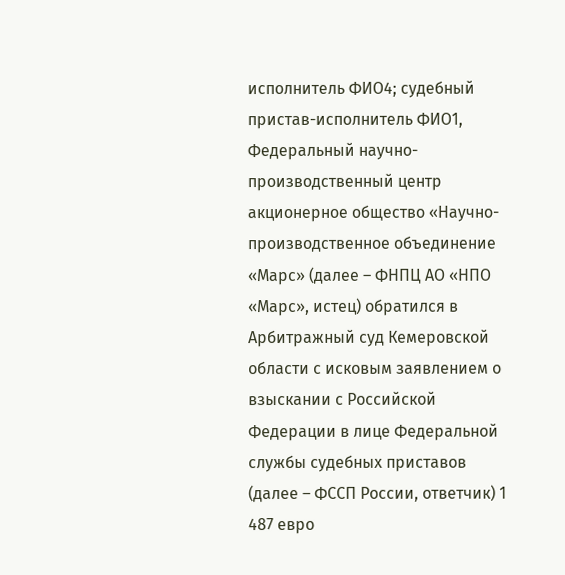исполнитель ФИО4; судебный пристав-исполнитель ФИО1, Федеральный научно-производственный центр акционерное общество «Научно-производственное объединение «Марс» (далее – ФНПЦ АО «НПО «Марс», истец) обратился в Арбитражный суд Кемеровской области с исковым заявлением о взыскании с Российской Федерации в лице Федеральной службы судебных приставов (далее – ФССП России, ответчик) 1 487 евро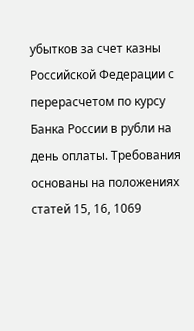убытков за счет казны Российской Федерации с перерасчетом по курсу Банка России в рубли на день оплаты. Требования основаны на положениях статей 15, 16, 1069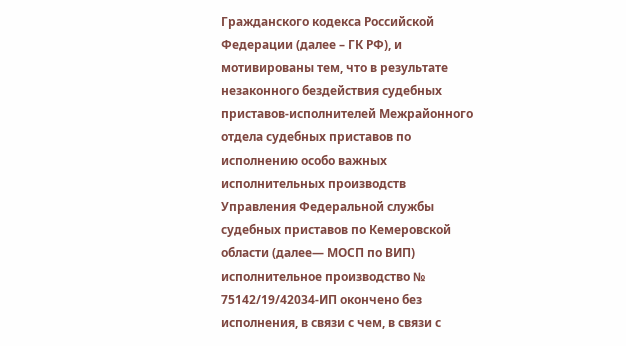Гражданского кодекса Российской Федерации (далее – ГК РФ), и мотивированы тем, что в результате незаконного бездействия судебных приставов-исполнителей Межрайонного отдела судебных приставов по исполнению особо важных исполнительных производств Управления Федеральной службы судебных приставов по Кемеровской области (далее— МОСП по ВИП) исполнительное производство № 75142/19/42034-ИП окончено без исполнения, в связи с чем, в связи с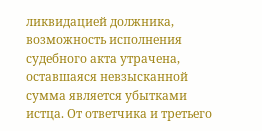ликвидацией должника, возможность исполнения судебного акта утрачена, оставшаяся невзысканной сумма является убытками истца. От ответчика и третьего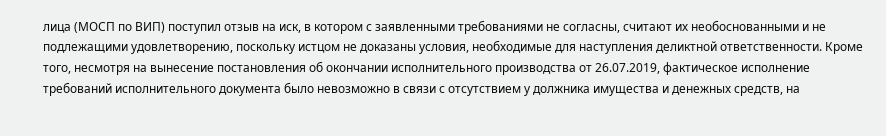лица (МОСП по ВИП) поступил отзыв на иск, в котором с заявленными требованиями не согласны, считают их необоснованными и не подлежащими удовлетворению, поскольку истцом не доказаны условия, необходимые для наступления деликтной ответственности. Кроме того, несмотря на вынесение постановления об окончании исполнительного производства от 26.07.2019, фактическое исполнение требований исполнительного документа было невозможно в связи с отсутствием у должника имущества и денежных средств, на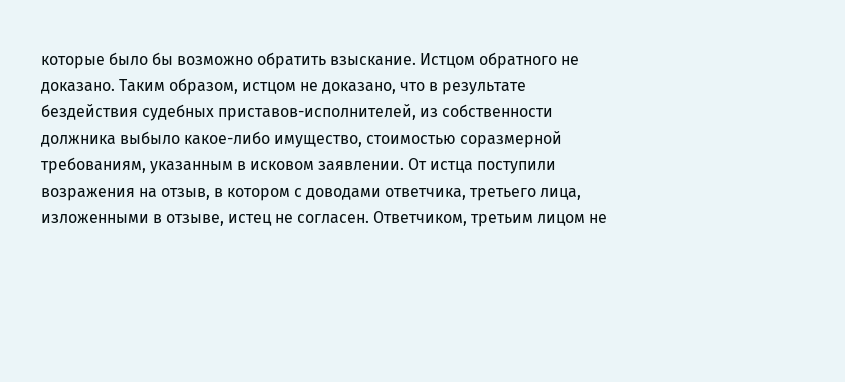которые было бы возможно обратить взыскание. Истцом обратного не доказано. Таким образом, истцом не доказано, что в результате бездействия судебных приставов-исполнителей, из собственности должника выбыло какое-либо имущество, стоимостью соразмерной требованиям, указанным в исковом заявлении. От истца поступили возражения на отзыв, в котором с доводами ответчика, третьего лица, изложенными в отзыве, истец не согласен. Ответчиком, третьим лицом не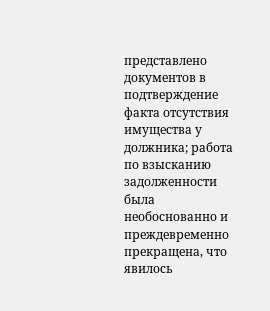представлено документов в подтверждение факта отсутствия имущества у должника; работа по взысканию задолженности была необоснованно и преждевременно прекращена, что явилось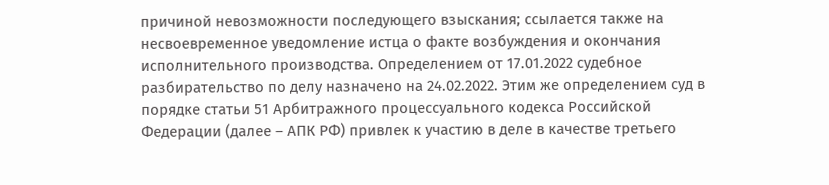причиной невозможности последующего взыскания; ссылается также на несвоевременное уведомление истца о факте возбуждения и окончания исполнительного производства. Определением от 17.01.2022 судебное разбирательство по делу назначено на 24.02.2022. Этим же определением суд в порядке статьи 51 Арбитражного процессуального кодекса Российской Федерации (далее – АПК РФ) привлек к участию в деле в качестве третьего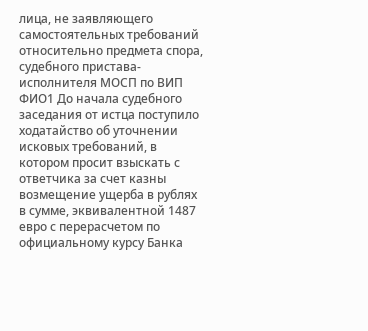лица, не заявляющего самостоятельных требований относительно предмета спора, судебного пристава-исполнителя МОСП по ВИП ФИО1 До начала судебного заседания от истца поступило ходатайство об уточнении исковых требований, в котором просит взыскать с ответчика за счет казны возмещение ущерба в рублях в сумме, эквивалентной 1487 евро с перерасчетом по официальному курсу Банка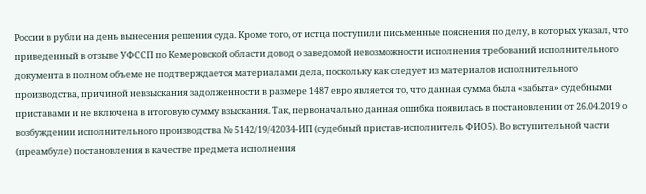России в рубли на день вынесения решения суда. Кроме того, от истца поступили письменные пояснения по делу, в которых указал, что приведенный в отзыве УФССП по Кемеровской области довод о заведомой невозможности исполнения требований исполнительного документа в полном объеме не подтверждается материалами дела, поскольку как следует из материалов исполнительного производства, причиной невзыскания задолженности в размере 1487 евро является то, что данная сумма была «забыта» судебными приставами и не включена в итоговую сумму взыскания. Так, первоначально данная ошибка появилась в постановлении от 26.04.2019 о возбуждении исполнительного производства № 5142/19/42034-ИП (судебный пристав-исполнитель ФИО5). Во вступительной части (преамбуле) постановления в качестве предмета исполнения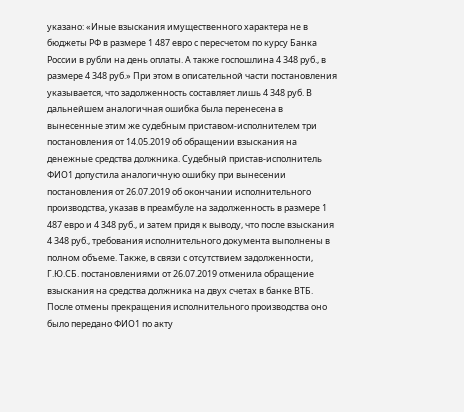указано: «Иные взыскания имущественного характера не в бюджеты РФ в размере 1 487 евро с пересчетом по курсу Банка России в рубли на день оплаты. А также госпошлина 4 348 руб., в размере 4 348 руб.» При этом в описательной части постановления указывается, что задолженность составляет лишь 4 348 руб. В дальнейшем аналогичная ошибка была перенесена в вынесенные этим же судебным приставом-исполнителем три постановления от 14.05.2019 об обращении взыскания на денежные средства должника. Судебный пристав-исполнитель ФИО1 допустила аналогичную ошибку при вынесении постановления от 26.07.2019 об окончании исполнительного производства, указав в преамбуле на задолженность в размере 1 487 евро и 4 348 руб., и затем придя к выводу, что после взыскания 4 348 руб., требования исполнительного документа выполнены в полном объеме. Также, в связи с отсутствием задолженности, Г.Ю.СБ. постановлениями от 26.07.2019 отменила обращение взыскания на средства должника на двух счетах в банке ВТБ. После отмены прекращения исполнительного производства оно было передано ФИО1 по акту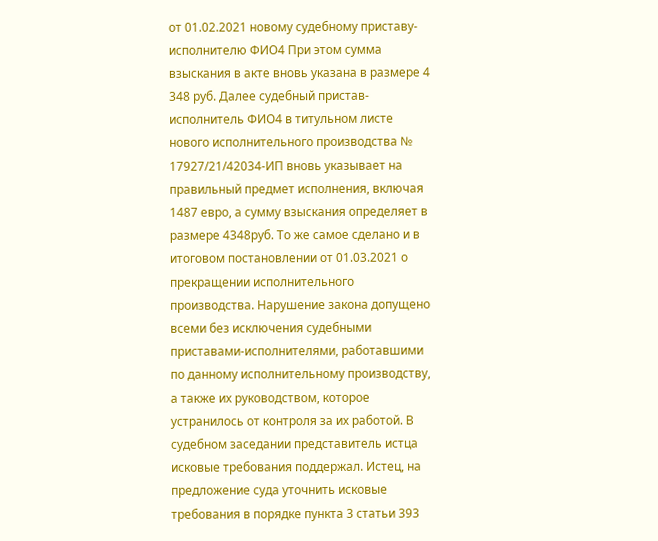от 01.02.2021 новому судебному приставу-исполнителю ФИО4 При этом сумма взыскания в акте вновь указана в размере 4 348 руб. Далее судебный пристав-исполнитель ФИО4 в титульном листе нового исполнительного производства № 17927/21/42034-ИП вновь указывает на правильный предмет исполнения, включая 1487 евро, а сумму взыскания определяет в размере 4348руб. То же самое сделано и в итоговом постановлении от 01.03.2021 о прекращении исполнительного производства. Нарушение закона допущено всеми без исключения судебными приставами-исполнителями, работавшими по данному исполнительному производству, а также их руководством, которое устранилось от контроля за их работой. В судебном заседании представитель истца исковые требования поддержал. Истец, на предложение суда уточнить исковые требования в порядке пункта 3 статьи 393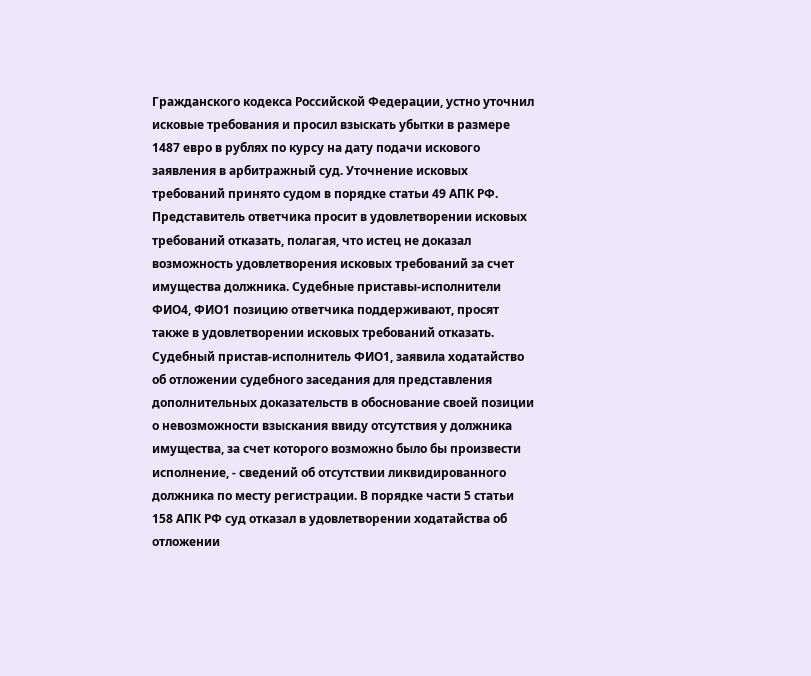Гражданского кодекса Российской Федерации, устно уточнил исковые требования и просил взыскать убытки в размере 1487 евро в рублях по курсу на дату подачи искового заявления в арбитражный суд. Уточнение исковых требований принято судом в порядке статьи 49 АПК РФ. Представитель ответчика просит в удовлетворении исковых требований отказать, полагая, что истец не доказал возможность удовлетворения исковых требований за счет имущества должника. Судебные приставы-исполнители ФИО4, ФИО1 позицию ответчика поддерживают, просят также в удовлетворении исковых требований отказать. Судебный пристав-исполнитель ФИО1, заявила ходатайство об отложении судебного заседания для представления дополнительных доказательств в обоснование своей позиции о невозможности взыскания ввиду отсутствия у должника имущества, за счет которого возможно было бы произвести исполнение, - сведений об отсутствии ликвидированного должника по месту регистрации. В порядке части 5 статьи 158 АПК РФ суд отказал в удовлетворении ходатайства об отложении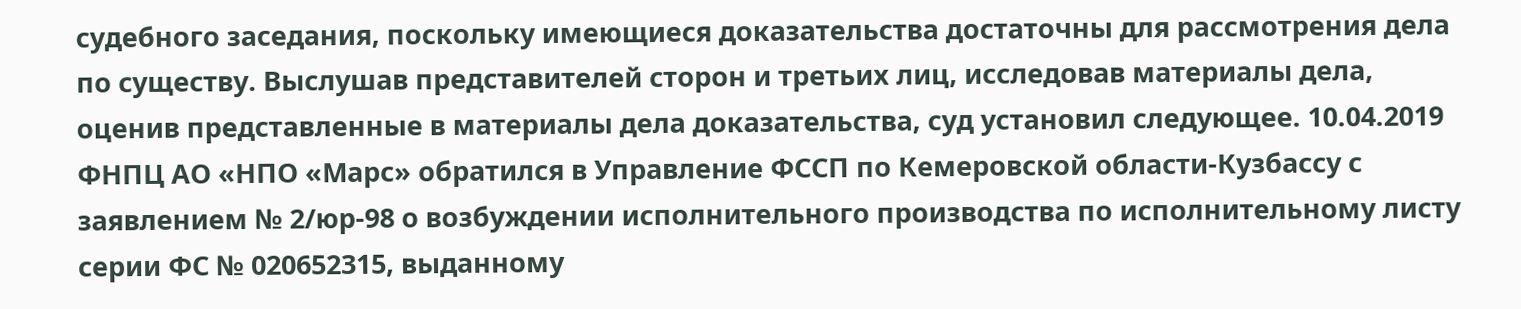судебного заседания, поскольку имеющиеся доказательства достаточны для рассмотрения дела по существу. Выслушав представителей сторон и третьих лиц, исследовав материалы дела, оценив представленные в материалы дела доказательства, суд установил следующее. 10.04.2019 ФНПЦ АО «НПО «Марс» обратился в Управление ФССП по Кемеровской области-Кузбассу с заявлением № 2/юр-98 о возбуждении исполнительного производства по исполнительному листу серии ФС № 020652315, выданному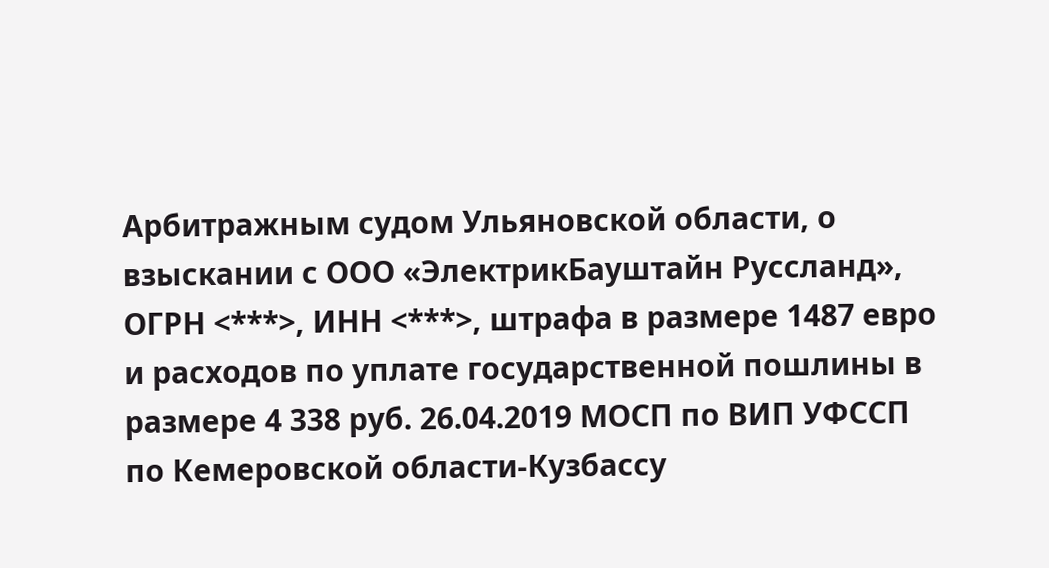Арбитражным судом Ульяновской области, о взыскании с ООО «ЭлектрикБауштайн Руссланд», ОГРН <***>, ИНН <***>, штрафа в размере 1487 евро и расходов по уплате государственной пошлины в размере 4 338 руб. 26.04.2019 МОСП по ВИП УФССП по Кемеровской области-Кузбассу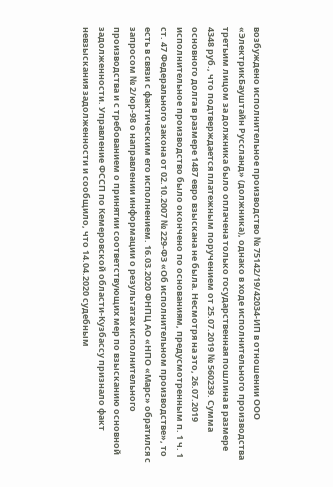возбуждено исполнительное производство № 75142/19/42034-ИП в отношении ООО «ЭлектрикБауштайн Руссланд» (должника), однако в ходе исполнительного производства третьим лицом за должника было оплачена только государственная пошлина в размере 4348 руб., что подтверждается платежным поручением от 25.07.2019 № 560239. Сумма основного долга в размере 1487 евро взыскана не была. Несмотря на это, 26.07.2019 исполнительное производство было окончено по основаниям, предусмотренным п. 1 ч. 1 ст. 47 Федерального закона от 02.10.2007 № 229-ФЗ «Об исполнительном производстве», то есть в связи с фактическим его исполнением. 16.03.2020 ФНПЦ АО «НПО «Марс» обратился с запросом № 2/юр-98 о направлении информации о результатах исполнительного производства и с требованием о принятии соответствующих мер по взысканию основной задолженности. Управление ФССП по Кемеровской области-Кузбассу признало факт невзыскания задолженности и сообщило, что 14.04.2020 судебным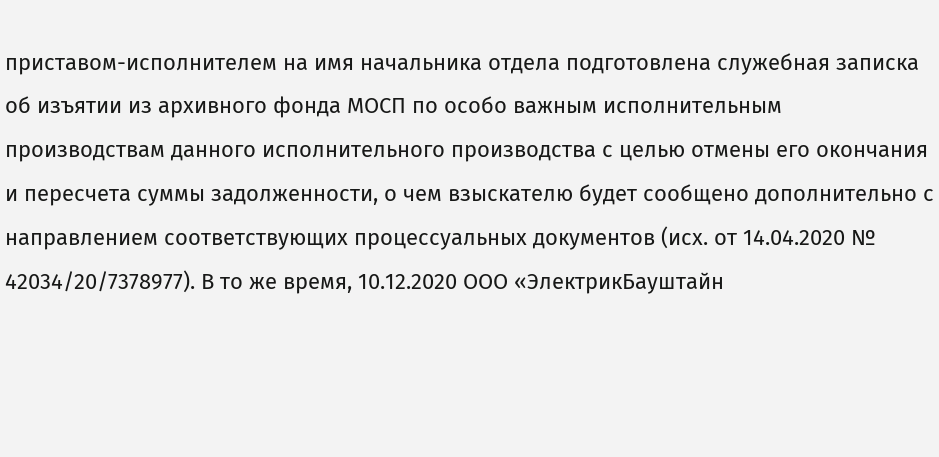приставом-исполнителем на имя начальника отдела подготовлена служебная записка об изъятии из архивного фонда МОСП по особо важным исполнительным производствам данного исполнительного производства с целью отмены его окончания и пересчета суммы задолженности, о чем взыскателю будет сообщено дополнительно с направлением соответствующих процессуальных документов (исх. от 14.04.2020 № 42034/20/7378977). В то же время, 10.12.2020 ООО «ЭлектрикБауштайн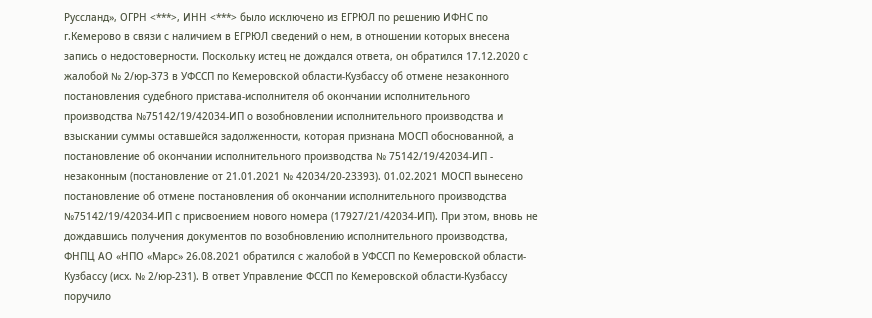Руссланд», ОГРН <***>, ИНН <***> было исключено из ЕГРЮЛ по решению ИФНС по г.Кемерово в связи с наличием в ЕГРЮЛ сведений о нем, в отношении которых внесена запись о недостоверности. Поскольку истец не дождался ответа, он обратился 17.12.2020 с жалобой № 2/юр-373 в УФССП по Кемеровской области-Кузбассу об отмене незаконного постановления судебного пристава-исполнителя об окончании исполнительного производства №75142/19/42034-ИП о возобновлении исполнительного производства и взыскании суммы оставшейся задолженности, которая признана МОСП обоснованной, а постановление об окончании исполнительного производства № 75142/19/42034-ИП - незаконным (постановление от 21.01.2021 № 42034/20-23393). 01.02.2021 МОСП вынесено постановление об отмене постановления об окончании исполнительного производства №75142/19/42034-ИП с присвоением нового номера (17927/21/42034-ИП). При этом, вновь не дождавшись получения документов по возобновлению исполнительного производства, ФНПЦ АО «НПО «Марс» 26.08.2021 обратился с жалобой в УФССП по Кемеровской области-Кузбассу (исх. № 2/юр-231). В ответ Управление ФССП по Кемеровской области-Кузбассу поручило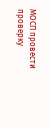МОСП провести проверку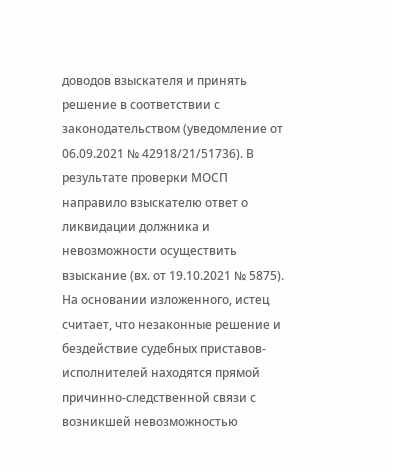доводов взыскателя и принять решение в соответствии с законодательством (уведомление от 06.09.2021 № 42918/21/51736). В результате проверки МОСП направило взыскателю ответ о ликвидации должника и невозможности осуществить взыскание (вх. от 19.10.2021 № 5875). На основании изложенного, истец считает, что незаконные решение и бездействие судебных приставов-исполнителей находятся прямой причинно-следственной связи с возникшей невозможностью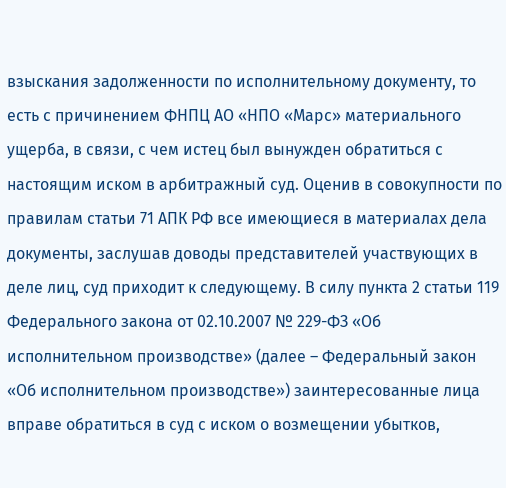взыскания задолженности по исполнительному документу, то есть с причинением ФНПЦ АО «НПО «Марс» материального ущерба, в связи, с чем истец был вынужден обратиться с настоящим иском в арбитражный суд. Оценив в совокупности по правилам статьи 71 АПК РФ все имеющиеся в материалах дела документы, заслушав доводы представителей участвующих в деле лиц, суд приходит к следующему. В силу пункта 2 статьи 119 Федерального закона от 02.10.2007 № 229-ФЗ «Об исполнительном производстве» (далее – Федеральный закон «Об исполнительном производстве») заинтересованные лица вправе обратиться в суд с иском о возмещении убытков,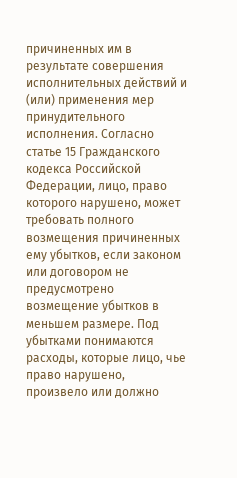причиненных им в результате совершения исполнительных действий и (или) применения мер принудительного исполнения. Согласно статье 15 Гражданского кодекса Российской Федерации, лицо, право которого нарушено, может требовать полного возмещения причиненных ему убытков, если законом или договором не предусмотрено возмещение убытков в меньшем размере. Под убытками понимаются расходы, которые лицо, чье право нарушено, произвело или должно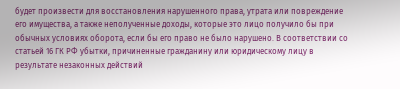будет произвести для восстановления нарушенного права, утрата или повреждение его имущества, а также неполученные доходы, которые это лицо получило бы при обычных условиях оборота, если бы его право не было нарушено. В соответствии со статьей 16 ГК РФ убытки, причиненные гражданину или юридическому лицу в результате незаконных действий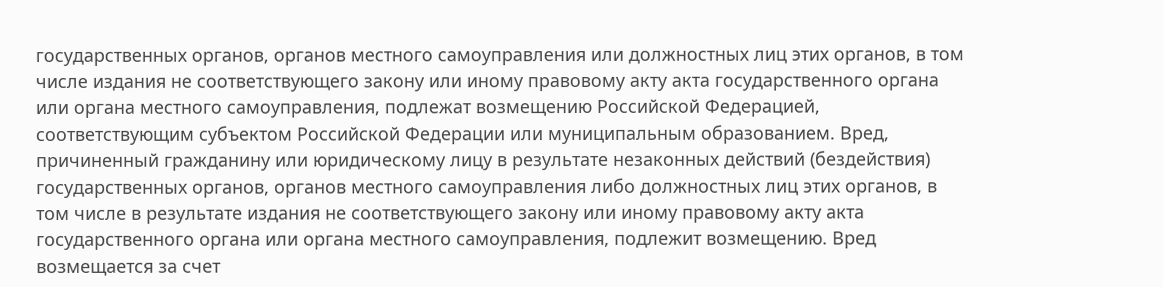государственных органов, органов местного самоуправления или должностных лиц этих органов, в том числе издания не соответствующего закону или иному правовому акту акта государственного органа или органа местного самоуправления, подлежат возмещению Российской Федерацией, соответствующим субъектом Российской Федерации или муниципальным образованием. Вред, причиненный гражданину или юридическому лицу в результате незаконных действий (бездействия) государственных органов, органов местного самоуправления либо должностных лиц этих органов, в том числе в результате издания не соответствующего закону или иному правовому акту акта государственного органа или органа местного самоуправления, подлежит возмещению. Вред возмещается за счет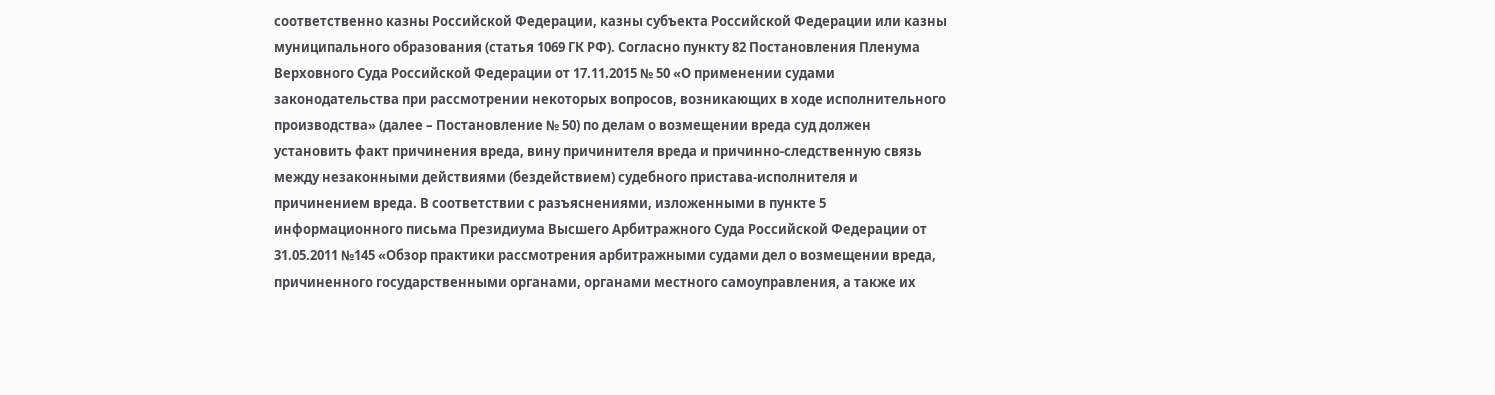соответственно казны Российской Федерации, казны субъекта Российской Федерации или казны муниципального образования (статья 1069 ГК РФ). Согласно пункту 82 Постановления Пленума Верховного Суда Российской Федерации от 17.11.2015 № 50 «О применении судами законодательства при рассмотрении некоторых вопросов, возникающих в ходе исполнительного производства» (далее – Постановление № 50) по делам о возмещении вреда суд должен установить факт причинения вреда, вину причинителя вреда и причинно-следственную связь между незаконными действиями (бездействием) судебного пристава-исполнителя и причинением вреда. В соответствии с разъяснениями, изложенными в пункте 5 информационного письма Президиума Высшего Арбитражного Суда Российской Федерации от 31.05.2011 №145 «Обзор практики рассмотрения арбитражными судами дел о возмещении вреда, причиненного государственными органами, органами местного самоуправления, а также их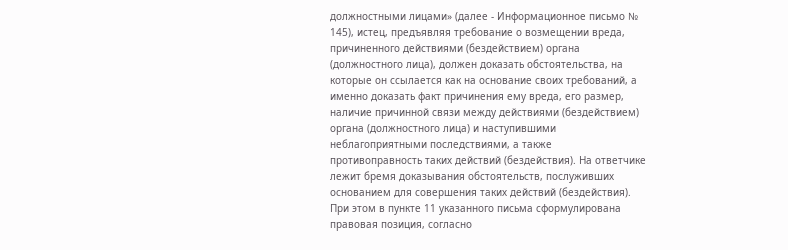должностными лицами» (далее - Информационное письмо № 145), истец, предъявляя требование о возмещении вреда, причиненного действиями (бездействием) органа (должностного лица), должен доказать обстоятельства, на которые он ссылается как на основание своих требований, а именно доказать факт причинения ему вреда, его размер, наличие причинной связи между действиями (бездействием) органа (должностного лица) и наступившими неблагоприятными последствиями, а также противоправность таких действий (бездействия). На ответчике лежит бремя доказывания обстоятельств, послуживших основанием для совершения таких действий (бездействия). При этом в пункте 11 указанного письма сформулирована правовая позиция, согласно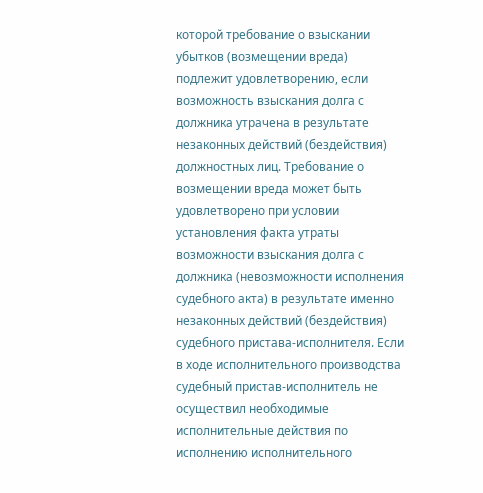которой требование о взыскании убытков (возмещении вреда) подлежит удовлетворению, если возможность взыскания долга с должника утрачена в результате незаконных действий (бездействия) должностных лиц. Требование о возмещении вреда может быть удовлетворено при условии установления факта утраты возможности взыскания долга с должника (невозможности исполнения судебного акта) в результате именно незаконных действий (бездействия) судебного пристава-исполнителя. Если в ходе исполнительного производства судебный пристав-исполнитель не осуществил необходимые исполнительные действия по исполнению исполнительного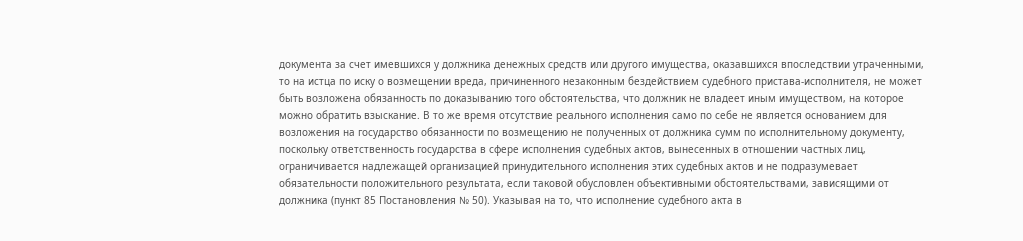документа за счет имевшихся у должника денежных средств или другого имущества, оказавшихся впоследствии утраченными, то на истца по иску о возмещении вреда, причиненного незаконным бездействием судебного пристава-исполнителя, не может быть возложена обязанность по доказыванию того обстоятельства, что должник не владеет иным имуществом, на которое можно обратить взыскание. В то же время отсутствие реального исполнения само по себе не является основанием для возложения на государство обязанности по возмещению не полученных от должника сумм по исполнительному документу, поскольку ответственность государства в сфере исполнения судебных актов, вынесенных в отношении частных лиц, ограничивается надлежащей организацией принудительного исполнения этих судебных актов и не подразумевает обязательности положительного результата, если таковой обусловлен объективными обстоятельствами, зависящими от должника (пункт 85 Постановления № 50). Указывая на то, что исполнение судебного акта в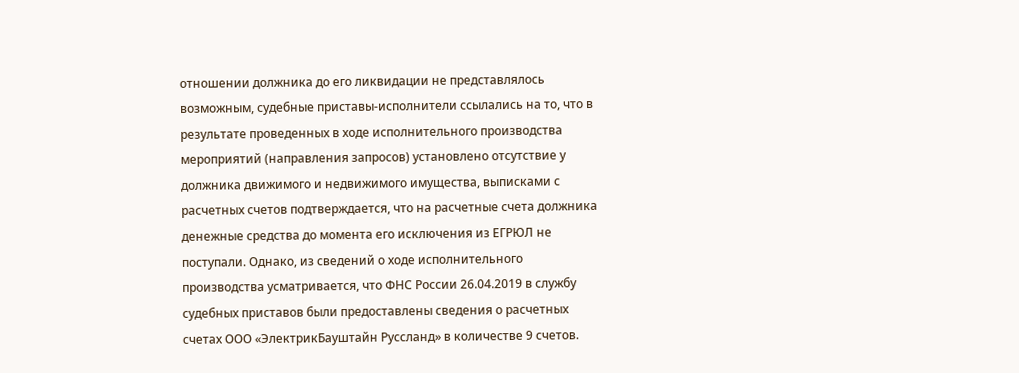отношении должника до его ликвидации не представлялось возможным, судебные приставы-исполнители ссылались на то, что в результате проведенных в ходе исполнительного производства мероприятий (направления запросов) установлено отсутствие у должника движимого и недвижимого имущества, выписками с расчетных счетов подтверждается, что на расчетные счета должника денежные средства до момента его исключения из ЕГРЮЛ не поступали. Однако, из сведений о ходе исполнительного производства усматривается, что ФНС России 26.04.2019 в службу судебных приставов были предоставлены сведения о расчетных счетах ООО «ЭлектрикБауштайн Руссланд» в количестве 9 счетов.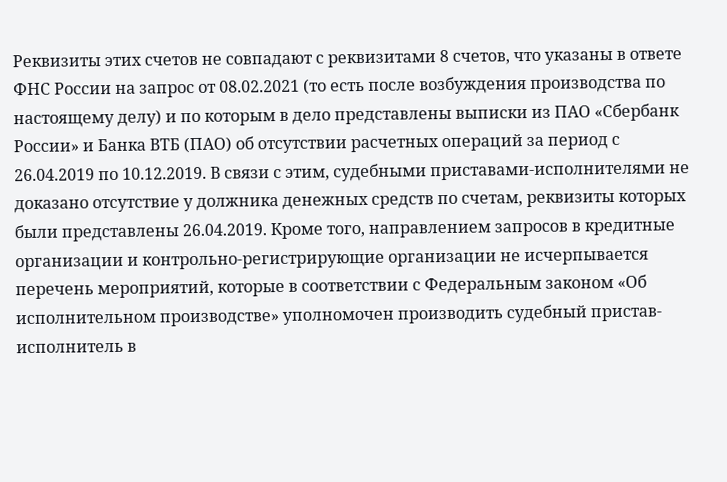Реквизиты этих счетов не совпадают с реквизитами 8 счетов, что указаны в ответе ФНС России на запрос от 08.02.2021 (то есть после возбуждения производства по настоящему делу) и по которым в дело представлены выписки из ПАО «Сбербанк России» и Банка ВТБ (ПАО) об отсутствии расчетных операций за период с 26.04.2019 по 10.12.2019. В связи с этим, судебными приставами-исполнителями не доказано отсутствие у должника денежных средств по счетам, реквизиты которых были представлены 26.04.2019. Кроме того, направлением запросов в кредитные организации и контрольно-регистрирующие организации не исчерпывается перечень мероприятий, которые в соответствии с Федеральным законом «Об исполнительном производстве» уполномочен производить судебный пристав-исполнитель в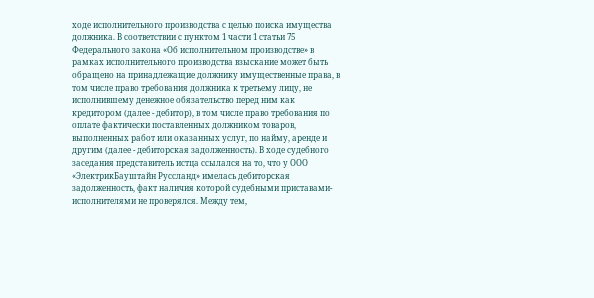ходе исполнительного производства с целью поиска имущества должника. В соответствии с пунктом 1 части 1 статьи 75 Федерального закона «Об исполнительном производстве» в рамках исполнительного производства взыскание может быть обращено на принадлежащие должнику имущественные права, в том числе право требования должника к третьему лицу, не исполнившему денежное обязательство перед ним как кредитором (далее - дебитор), в том числе право требования по оплате фактически поставленных должником товаров, выполненных работ или оказанных услуг, по найму, аренде и другим (далее - дебиторская задолженность). В ходе судебного заседания представитель истца ссылался на то, что у ООО «ЭлектрикБауштайн Руссланд» имелась дебиторская задолженность, факт наличия которой судебными приставами-исполнителями не проверялся. Между тем,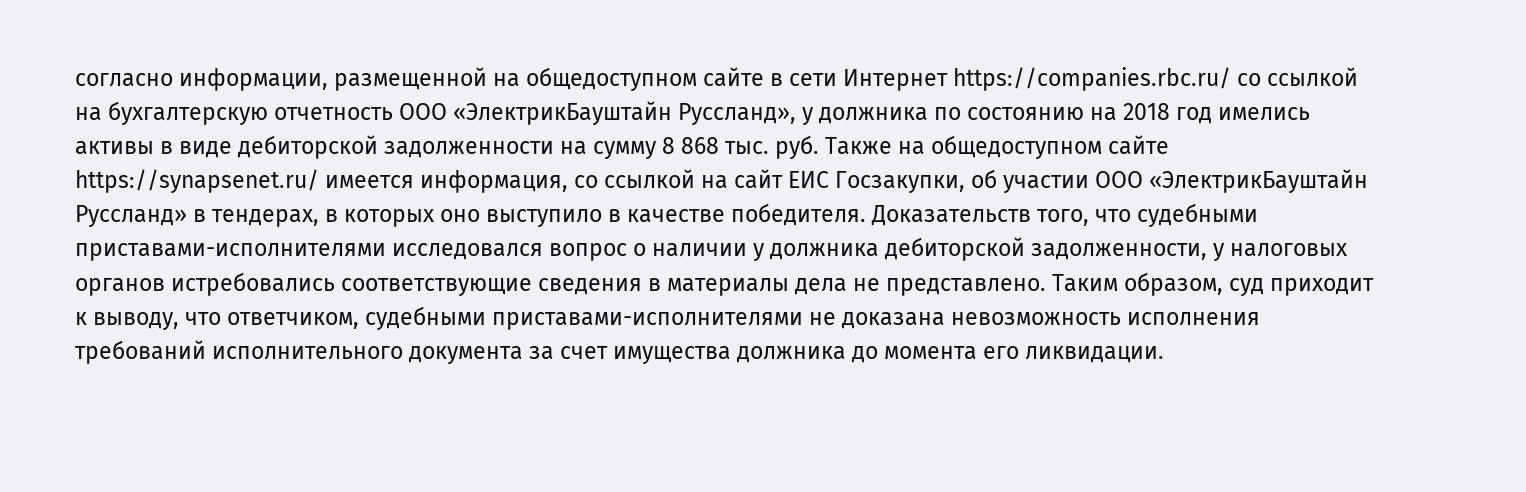согласно информации, размещенной на общедоступном сайте в сети Интернет https://companies.rbc.ru/ со ссылкой на бухгалтерскую отчетность ООО «ЭлектрикБауштайн Руссланд», у должника по состоянию на 2018 год имелись активы в виде дебиторской задолженности на сумму 8 868 тыс. руб. Также на общедоступном сайте https://synapsenet.ru/ имеется информация, со ссылкой на сайт ЕИС Госзакупки, об участии ООО «ЭлектрикБауштайн Руссланд» в тендерах, в которых оно выступило в качестве победителя. Доказательств того, что судебными приставами-исполнителями исследовался вопрос о наличии у должника дебиторской задолженности, у налоговых органов истребовались соответствующие сведения в материалы дела не представлено. Таким образом, суд приходит к выводу, что ответчиком, судебными приставами-исполнителями не доказана невозможность исполнения требований исполнительного документа за счет имущества должника до момента его ликвидации.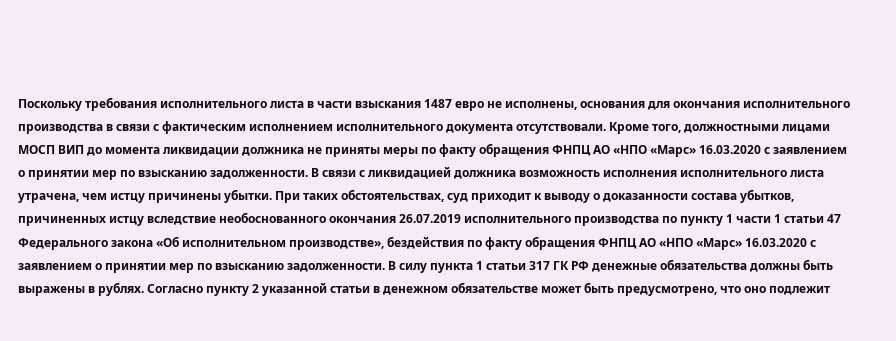Поскольку требования исполнительного листа в части взыскания 1487 евро не исполнены, основания для окончания исполнительного производства в связи с фактическим исполнением исполнительного документа отсутствовали. Кроме того, должностными лицами МОСП ВИП до момента ликвидации должника не приняты меры по факту обращения ФНПЦ АО «НПО «Марс» 16.03.2020 с заявлением о принятии мер по взысканию задолженности. В связи с ликвидацией должника возможность исполнения исполнительного листа утрачена, чем истцу причинены убытки. При таких обстоятельствах, суд приходит к выводу о доказанности состава убытков, причиненных истцу вследствие необоснованного окончания 26.07.2019 исполнительного производства по пункту 1 части 1 статьи 47 Федерального закона «Об исполнительном производстве», бездействия по факту обращения ФНПЦ АО «НПО «Марс» 16.03.2020 с заявлением о принятии мер по взысканию задолженности. В силу пункта 1 статьи 317 ГК РФ денежные обязательства должны быть выражены в рублях. Согласно пункту 2 указанной статьи в денежном обязательстве может быть предусмотрено, что оно подлежит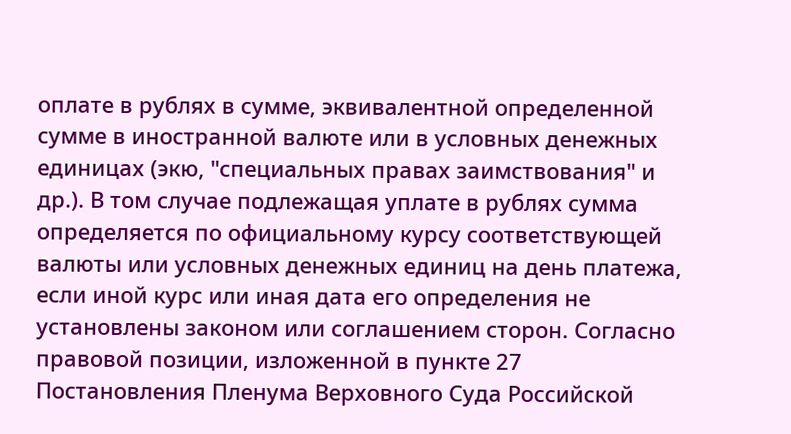оплате в рублях в сумме, эквивалентной определенной сумме в иностранной валюте или в условных денежных единицах (экю, "специальных правах заимствования" и др.). В том случае подлежащая уплате в рублях сумма определяется по официальному курсу соответствующей валюты или условных денежных единиц на день платежа, если иной курс или иная дата его определения не установлены законом или соглашением сторон. Согласно правовой позиции, изложенной в пункте 27 Постановления Пленума Верховного Суда Российской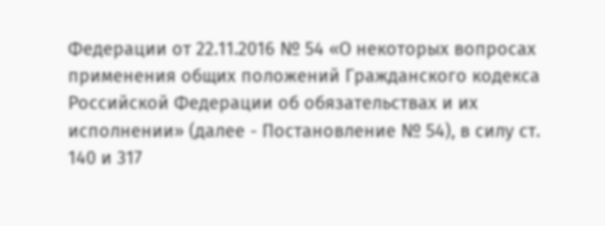Федерации от 22.11.2016 № 54 «О некоторых вопросах применения общих положений Гражданского кодекса Российской Федерации об обязательствах и их исполнении» (далее - Постановление № 54), в силу ст. 140 и 317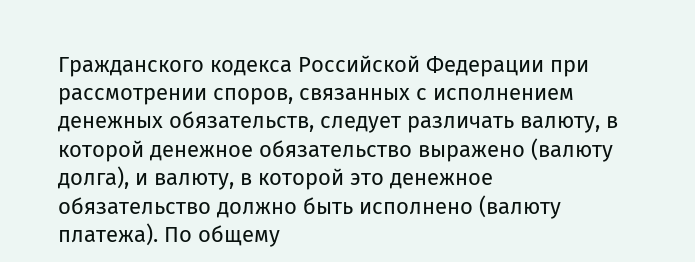Гражданского кодекса Российской Федерации при рассмотрении споров, связанных с исполнением денежных обязательств, следует различать валюту, в которой денежное обязательство выражено (валюту долга), и валюту, в которой это денежное обязательство должно быть исполнено (валюту платежа). По общему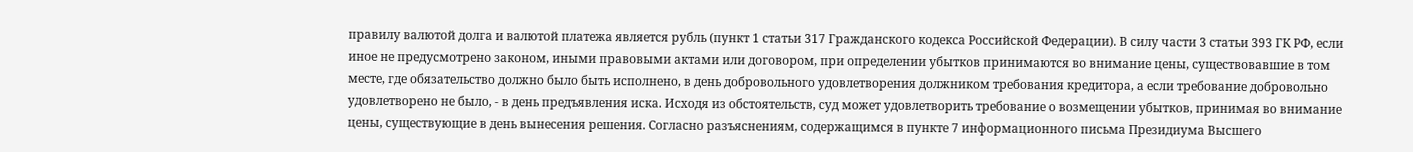правилу валютой долга и валютой платежа является рубль (пункт 1 статьи 317 Гражданского кодекса Российской Федерации). В силу части 3 статьи 393 ГК РФ, если иное не предусмотрено законом, иными правовыми актами или договором, при определении убытков принимаются во внимание цены, существовавшие в том месте, где обязательство должно было быть исполнено, в день добровольного удовлетворения должником требования кредитора, а если требование добровольно удовлетворено не было, - в день предъявления иска. Исходя из обстоятельств, суд может удовлетворить требование о возмещении убытков, принимая во внимание цены, существующие в день вынесения решения. Согласно разъяснениям, содержащимся в пункте 7 информационного письма Президиума Высшего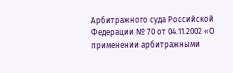Арбитражного суда Российской Федерации № 70 от 04.11.2002 «О применении арбитражными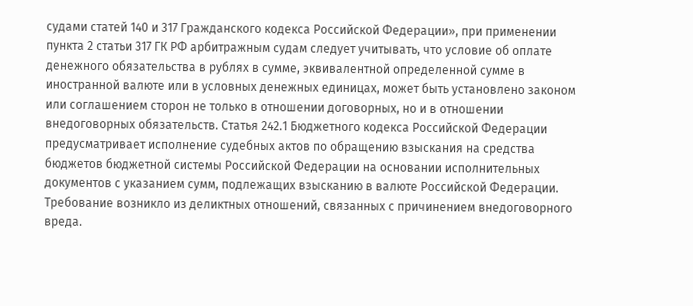судами статей 140 и 317 Гражданского кодекса Российской Федерации», при применении пункта 2 статьи 317 ГК РФ арбитражным судам следует учитывать, что условие об оплате денежного обязательства в рублях в сумме, эквивалентной определенной сумме в иностранной валюте или в условных денежных единицах, может быть установлено законом или соглашением сторон не только в отношении договорных, но и в отношении внедоговорных обязательств. Статья 242.1 Бюджетного кодекса Российской Федерации предусматривает исполнение судебных актов по обращению взыскания на средства бюджетов бюджетной системы Российской Федерации на основании исполнительных документов с указанием сумм, подлежащих взысканию в валюте Российской Федерации. Требование возникло из деликтных отношений, связанных с причинением внедоговорного вреда.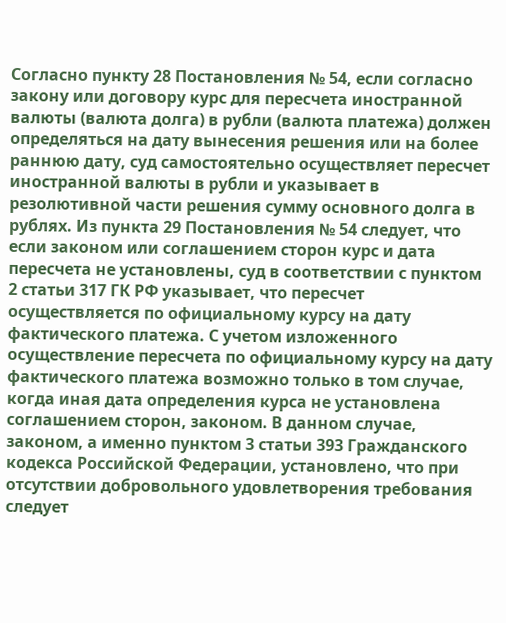Согласно пункту 28 Постановления № 54, если согласно закону или договору курс для пересчета иностранной валюты (валюта долга) в рубли (валюта платежа) должен определяться на дату вынесения решения или на более раннюю дату, суд самостоятельно осуществляет пересчет иностранной валюты в рубли и указывает в резолютивной части решения сумму основного долга в рублях. Из пункта 29 Постановления № 54 следует, что если законом или соглашением сторон курс и дата пересчета не установлены, суд в соответствии с пунктом 2 статьи 317 ГК РФ указывает, что пересчет осуществляется по официальному курсу на дату фактического платежа. С учетом изложенного осуществление пересчета по официальному курсу на дату фактического платежа возможно только в том случае, когда иная дата определения курса не установлена соглашением сторон, законом. В данном случае, законом, а именно пунктом 3 статьи 393 Гражданского кодекса Российской Федерации, установлено, что при отсутствии добровольного удовлетворения требования следует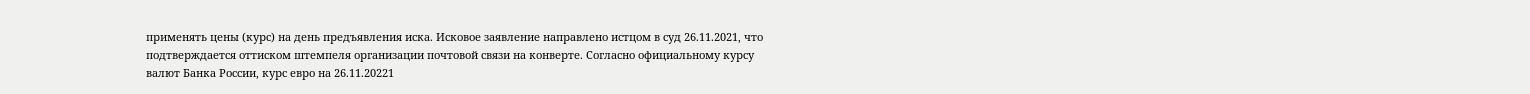применять цены (курс) на день предъявления иска. Исковое заявление направлено истцом в суд 26.11.2021, что подтверждается оттиском штемпеля организации почтовой связи на конверте. Согласно официальному курсу валют Банка России, курс евро на 26.11.20221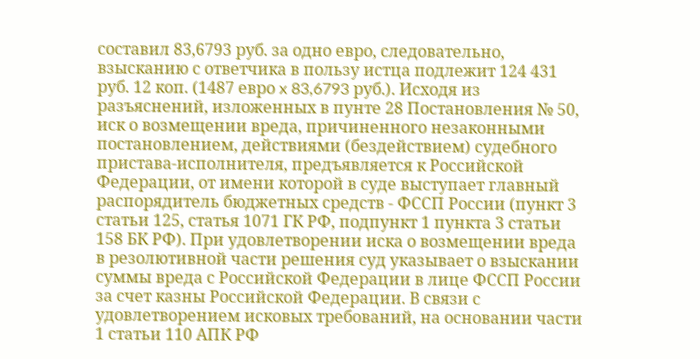составил 83,6793 руб. за одно евро, следовательно, взысканию с ответчика в пользу истца подлежит 124 431 руб. 12 коп. (1487 евро x 83,6793 руб.). Исходя из разъяснений, изложенных в пунте 28 Постановления № 50, иск о возмещении вреда, причиненного незаконными постановлением, действиями (бездействием) судебного пристава-исполнителя, предъявляется к Российской Федерации, от имени которой в суде выступает главный распорядитель бюджетных средств - ФССП России (пункт 3 статьи 125, статья 1071 ГК РФ, подпункт 1 пункта 3 статьи 158 БК РФ). При удовлетворении иска о возмещении вреда в резолютивной части решения суд указывает о взыскании суммы вреда с Российской Федерации в лице ФССП России за счет казны Российской Федерации. В связи с удовлетворением исковых требований, на основании части 1 статьи 110 АПК РФ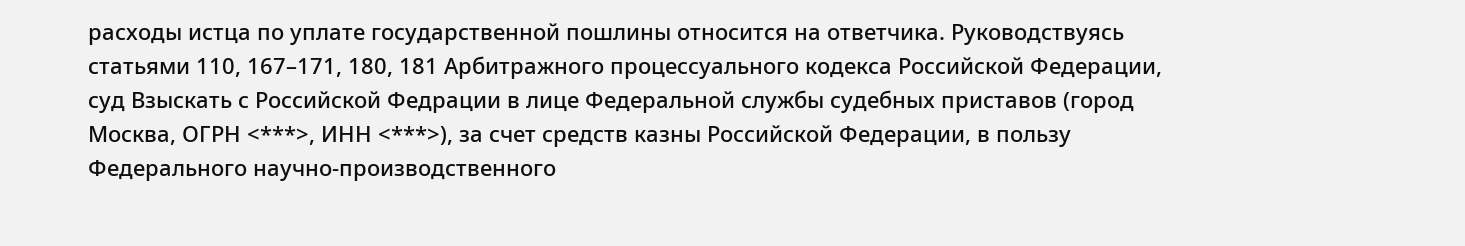расходы истца по уплате государственной пошлины относится на ответчика. Руководствуясь статьями 110, 167–171, 180, 181 Арбитражного процессуального кодекса Российской Федерации, суд Взыскать с Российской Федрации в лице Федеральной службы судебных приставов (город Москва, ОГРН <***>, ИНН <***>), за счет средств казны Российской Федерации, в пользу Федерального научно-производственного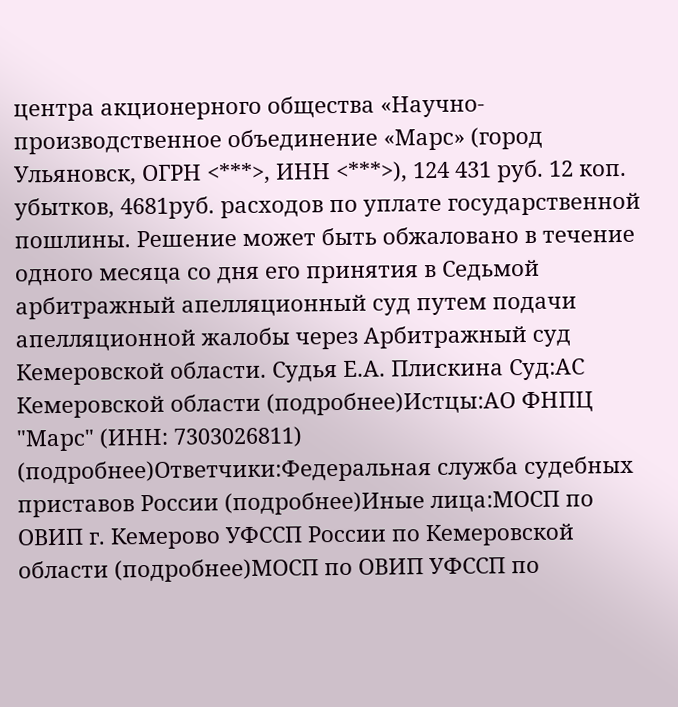центра акционерного общества «Научно-производственное объединение «Марс» (город Ульяновск, ОГРН <***>, ИНН <***>), 124 431 руб. 12 коп. убытков, 4681руб. расходов по уплате государственной пошлины. Решение может быть обжаловано в течение одного месяца со дня его принятия в Седьмой арбитражный апелляционный суд путем подачи апелляционной жалобы через Арбитражный суд Кемеровской области. Судья Е.А. Плискина Суд:АС Кемеровской области (подробнее)Истцы:АО ФНПЦ "Марс" (ИНН: 7303026811) (подробнее)Ответчики:Федеральная служба судебных приставов России (подробнее)Иные лица:МОСП по ОВИП г. Кемерово УФССП России по Кемеровской области (подробнее)МОСП по ОВИП УФССП по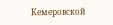Кемеровской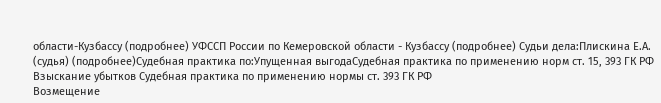области-Кузбассу (подробнее) УФССП России по Кемеровской области - Кузбассу (подробнее) Судьи дела:Плискина Е.А. (судья) (подробнее)Судебная практика по:Упущенная выгодаСудебная практика по применению норм ст. 15, 393 ГК РФ Взыскание убытков Судебная практика по применению нормы ст. 393 ГК РФ
Возмещение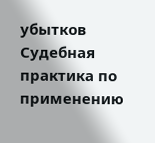убытков Судебная практика по применению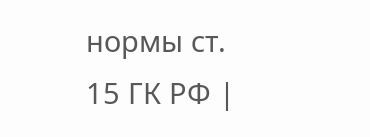нормы ст. 15 ГК РФ |